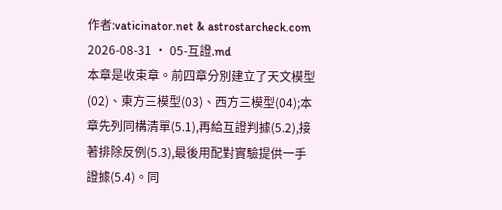作者:vaticinator.net & astrostarcheck.com
2026-08-31 · 05-互證.md
本章是收束章。前四章分別建立了天文模型(02)、東方三模型(03)、西方三模型(04);本章先列同構清單(5.1),再給互證判據(5.2),接著排除反例(5.3),最後用配對實驗提供一手證據(5.4)。同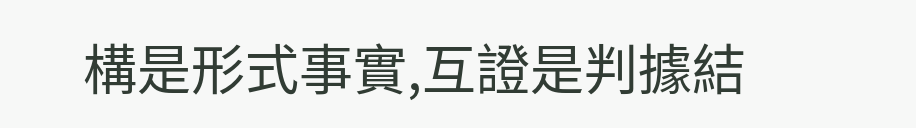構是形式事實,互證是判據結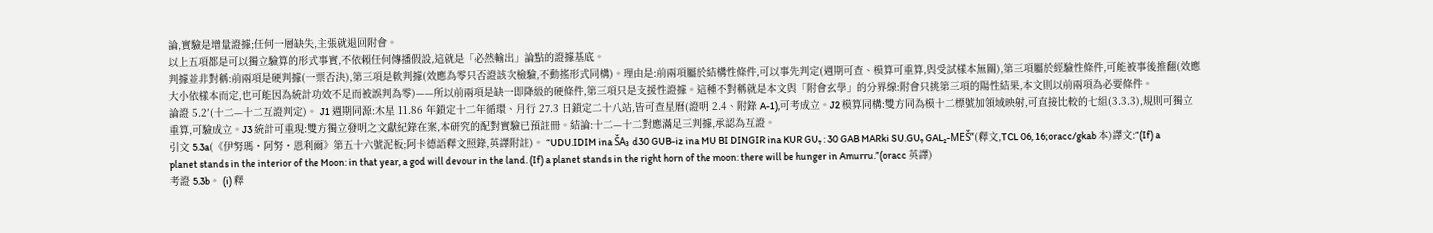論,實驗是增量證據;任何一層缺失,主張就退回附會。
以上五項都是可以獨立驗算的形式事實,不依賴任何傳播假設,這就是「必然輸出」論點的證據基底。
判據並非對稱:前兩項是硬判據(一票否決),第三項是軟判據(效應為零只否證該次檢驗,不動搖形式同構)。理由是:前兩項屬於結構性條件,可以事先判定(週期可查、模算可重算,與受試樣本無關),第三項屬於經驗性條件,可能被事後推翻(效應大小依樣本而定,也可能因為統計功效不足而被誤判為零)——所以前兩項是缺一即降級的硬條件,第三項只是支援性證據。這種不對稱就是本文與「附會玄學」的分界線:附會只挑第三項的陽性結果,本文則以前兩項為必要條件。
論證 5.2′(十二—十二互證判定)。 J1 週期同源:木星 11.86 年鎖定十二年循環、月行 27.3 日鎖定二十八站,皆可查星曆(證明 2.4、附錄 A-1),可考成立。J2 模算同構:雙方同為模十二標號加領域映射,可直接比較的七組(3.3.3),規則可獨立重算,可驗成立。J3 統計可重現:雙方獨立發明之文獻紀錄在案,本研究的配對實驗已預註冊。結論:十二—十二對應滿足三判據,承認為互證。
引文 5.3a(《伊努瑪・阿努・恩利爾》第五十六號泥板;阿卡德語釋文照錄,英譯附註)。 “UDU.IDIM ina ŠA₃ d30 GUB-iz ina MU BI DINGIR ina KUR GU₇ : 30 GAB MARki SU.GU₇ GAL₂-MEŠ”(釋文,TCL 06, 16;oracc/gkab 本)譯文:“(If) a planet stands in the interior of the Moon: in that year, a god will devour in the land. (If) a planet stands in the right horn of the moon: there will be hunger in Amurru.”(oracc 英譯)
考證 5.3b。 (i) 釋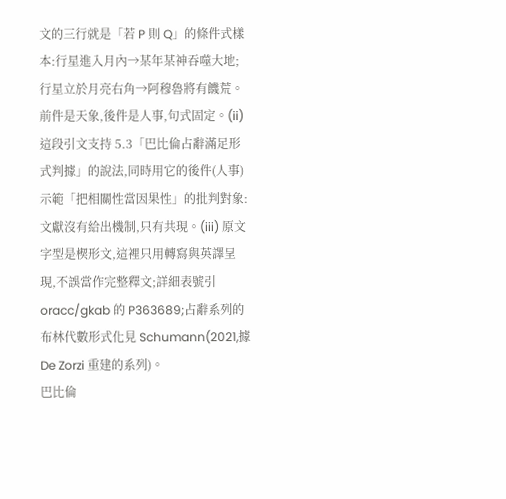文的三行就是「若 P 則 Q」的條件式樣本:行星進入月內→某年某神吞噬大地;行星立於月亮右角→阿穆魯將有饑荒。前件是天象,後件是人事,句式固定。(ii) 這段引文支持 5.3「巴比倫占辭滿足形式判據」的說法,同時用它的後件(人事)示範「把相關性當因果性」的批判對象:文獻沒有給出機制,只有共現。(iii) 原文字型是楔形文,這裡只用轉寫與英譯呈現,不誤當作完整釋文;詳細表號引 oracc/gkab 的 P363689;占辭系列的布林代數形式化見 Schumann(2021,據 De Zorzi 重建的系列)。
巴比倫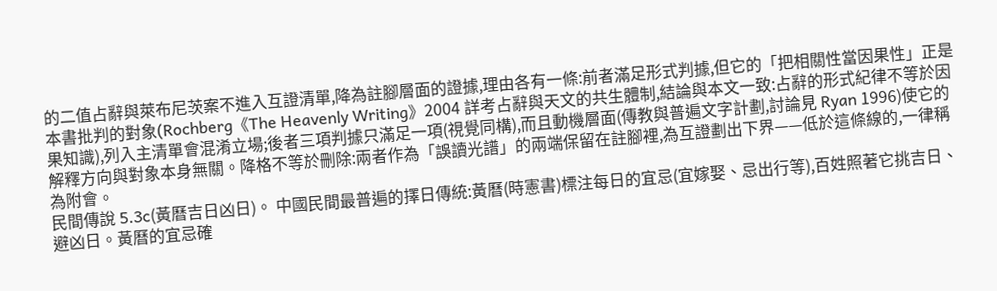的二值占辭與萊布尼茨案不進入互證清單,降為註腳層面的證據,理由各有一條:前者滿足形式判據,但它的「把相關性當因果性」正是本書批判的對象(Rochberg《The Heavenly Writing》2004 詳考占辭與天文的共生體制,結論與本文一致:占辭的形式紀律不等於因果知識),列入主清單會混淆立場;後者三項判據只滿足一項(視覺同構),而且動機層面(傳教與普遍文字計劃,討論見 Ryan 1996)使它的解釋方向與對象本身無關。降格不等於刪除:兩者作為「誤讀光譜」的兩端保留在註腳裡,為互證劃出下界——低於這條線的,一律稱為附會。
民間傳說 5.3c(黃曆吉日凶日)。 中國民間最普遍的擇日傳統:黃曆(時憲書)標注每日的宜忌(宜嫁娶、忌出行等),百姓照著它挑吉日、避凶日。黃曆的宜忌確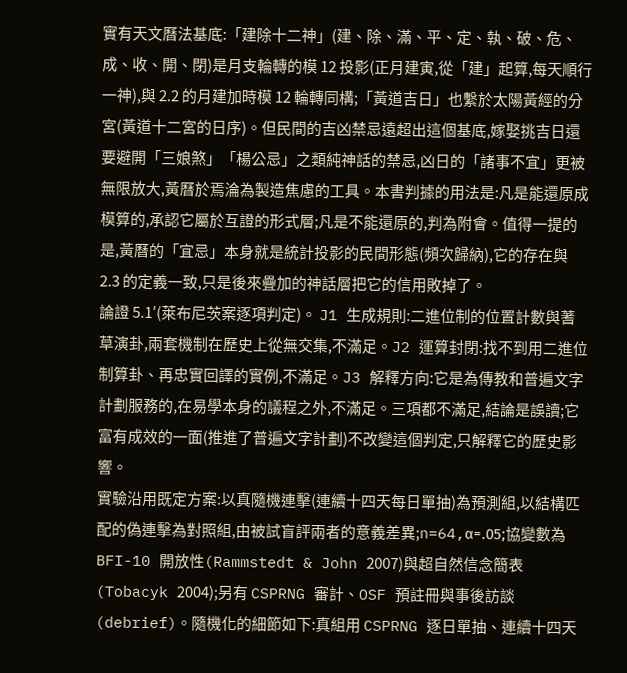實有天文曆法基底:「建除十二神」(建、除、滿、平、定、執、破、危、成、收、開、閉)是月支輪轉的模 12 投影(正月建寅,從「建」起算,每天順行一神),與 2.2 的月建加時模 12 輪轉同構;「黃道吉日」也繫於太陽黃經的分宮(黃道十二宮的日序)。但民間的吉凶禁忌遠超出這個基底,嫁娶挑吉日還要避開「三娘煞」「楊公忌」之類純神話的禁忌,凶日的「諸事不宜」更被無限放大,黃曆於焉淪為製造焦慮的工具。本書判據的用法是:凡是能還原成模算的,承認它屬於互證的形式層;凡是不能還原的,判為附會。值得一提的是,黃曆的「宜忌」本身就是統計投影的民間形態(頻次歸納),它的存在與 2.3 的定義一致,只是後來疊加的神話層把它的信用敗掉了。
論證 5.1′(萊布尼茨案逐項判定)。 J1 生成規則:二進位制的位置計數與蓍草演卦,兩套機制在歷史上從無交集,不滿足。J2 運算封閉:找不到用二進位制算卦、再忠實回譯的實例,不滿足。J3 解釋方向:它是為傳教和普遍文字計劃服務的,在易學本身的議程之外,不滿足。三項都不滿足,結論是誤讀;它富有成效的一面(推進了普遍文字計劃)不改變這個判定,只解釋它的歷史影響。
實驗沿用既定方案:以真隨機連擊(連續十四天每日單抽)為預測組,以結構匹配的偽連擊為對照組,由被試盲評兩者的意義差異;n=64,α=.05;協變數為 BFI-10 開放性(Rammstedt & John 2007)與超自然信念簡表(Tobacyk 2004);另有 CSPRNG 審計、OSF 預註冊與事後訪談(debrief)。隨機化的細節如下:真組用 CSPRNG 逐日單抽、連續十四天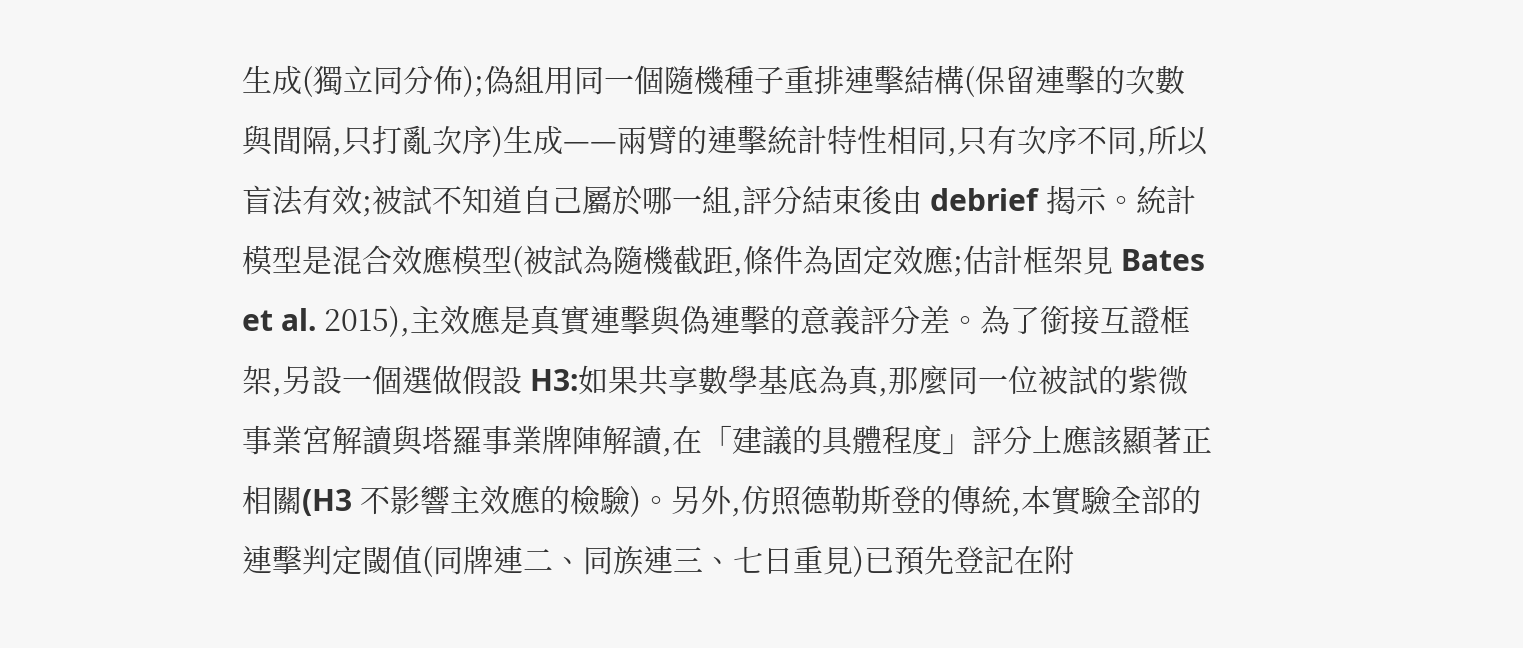生成(獨立同分佈);偽組用同一個隨機種子重排連擊結構(保留連擊的次數與間隔,只打亂次序)生成——兩臂的連擊統計特性相同,只有次序不同,所以盲法有效;被試不知道自己屬於哪一組,評分結束後由 debrief 揭示。統計模型是混合效應模型(被試為隨機截距,條件為固定效應;估計框架見 Bates et al. 2015),主效應是真實連擊與偽連擊的意義評分差。為了銜接互證框架,另設一個選做假設 H3:如果共享數學基底為真,那麼同一位被試的紫微事業宮解讀與塔羅事業牌陣解讀,在「建議的具體程度」評分上應該顯著正相關(H3 不影響主效應的檢驗)。另外,仿照德勒斯登的傳統,本實驗全部的連擊判定閾值(同牌連二、同族連三、七日重見)已預先登記在附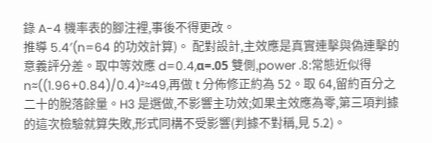錄 A-4 機率表的腳注裡,事後不得更改。
推導 5.4′(n=64 的功效計算)。 配對設計,主效應是真實連擊與偽連擊的意義評分差。取中等效應 d=0.4,α=.05 雙側,power .8:常態近似得 n≈((1.96+0.84)/0.4)²≈49,再做 t 分佈修正約為 52。取 64,留約百分之二十的脫落餘量。H3 是選做,不影響主功效;如果主效應為零,第三項判據的這次檢驗就算失敗,形式同構不受影響(判據不對稱,見 5.2)。